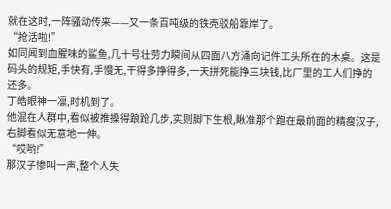就在这时,一阵骚动传来——又一条百吨级的铁壳驳船靠岸了。
“抢活啦!”
如同闻到血腥味的鲨鱼,几十号壮劳力瞬间从四面八方涌向记件工头所在的木桌。这是码头的规矩,手快有,手慢无,干得多挣得多,一天拼死能挣三块钱,比厂里的工人们挣的还多。
丁皓眼神一凛,时机到了。
他混在人群中,看似被推搡得踉跄几步,实则脚下生根,瞅准那个跑在最前面的精瘦汉子,右脚看似无意地一伸。
“哎哟!”
那汉子惨叫一声,整个人失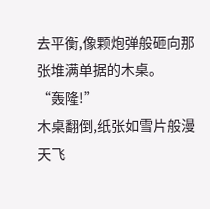去平衡,像颗炮弹般砸向那张堆满单据的木桌。
“轰隆!”
木桌翻倒,纸张如雪片般漫天飞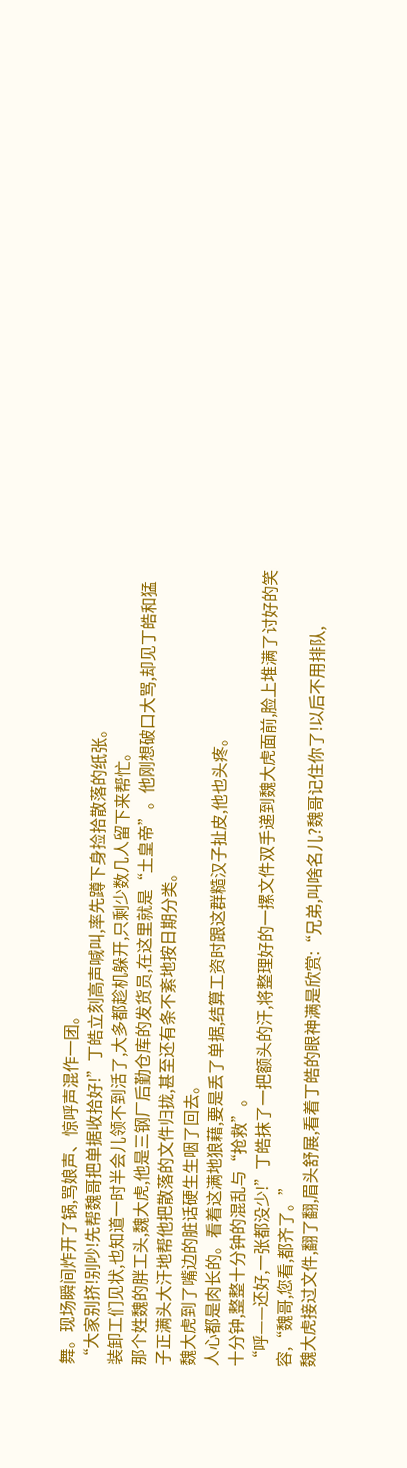舞。现场瞬间炸开了锅,骂娘声、惊呼声混作一团。
“大家别挤!别吵!先帮魏哥把单据收拾好!”丁皓立刻高声喊叫,率先蹲下身捡拾散落的纸张。
装卸工们见状,也知道一时半会儿领不到活了,大多都趁机躲开,只剩少数几人留下来帮忙。
那个姓魏的胖工头,魏大虎,他是三钢厂后勤仓库的发货员,在这里就是“土皇帝”。他刚想破口大骂,却见丁皓和猛子正满头大汗地帮他把散落的文件归拢,甚至还有条不紊地按日期分类。
魏大虎到了嘴边的脏话硬生生咽了回去。
人心都是肉长的。看着这满地狼藉,要是丢了单据,结算工资时跟这群糙汉子扯皮,他也头疼。
十分钟,整整十分钟的混乱与“抢救”。
“呼——还好,一张都没少!”丁皓抹了一把额头的汗,将整理好的一摞文件双手递到魏大虎面前,脸上堆满了讨好的笑容,“魏哥,您看,都齐了。”
魏大虎接过文件,翻了翻,眉头舒展,看着丁皓的眼神满是欣赏:“兄弟,叫啥名儿?魏哥记住你了!以后不用排队,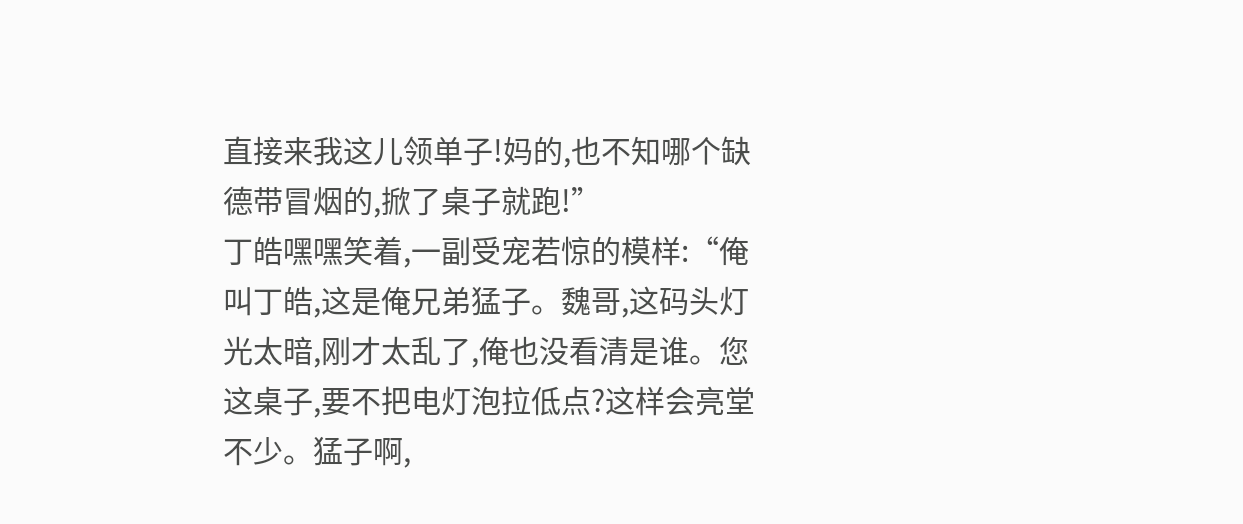直接来我这儿领单子!妈的,也不知哪个缺德带冒烟的,掀了桌子就跑!”
丁皓嘿嘿笑着,一副受宠若惊的模样:“俺叫丁皓,这是俺兄弟猛子。魏哥,这码头灯光太暗,刚才太乱了,俺也没看清是谁。您这桌子,要不把电灯泡拉低点?这样会亮堂不少。猛子啊,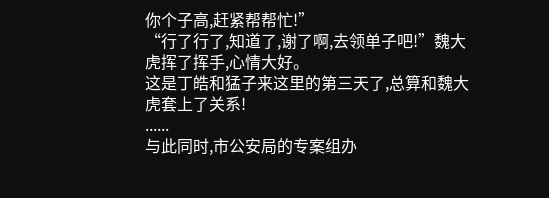你个子高,赶紧帮帮忙!”
“行了行了,知道了,谢了啊,去领单子吧!”魏大虎挥了挥手,心情大好。
这是丁皓和猛子来这里的第三天了,总算和魏大虎套上了关系!
......
与此同时,市公安局的专案组办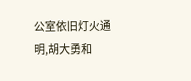公室依旧灯火通明,胡大勇和